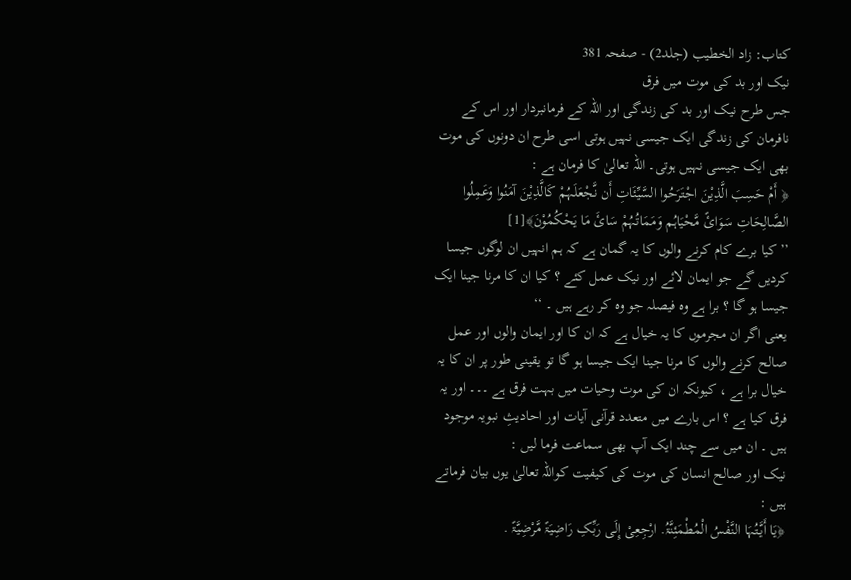کتاب: زاد الخطیب (جلد2) - صفحہ 381
نیک اور بد کی موت میں فرق
جس طرح نیک اور بد کی زندگی اور اللہ کے فرمانبردار اور اس کے نافرمان کی زندگی ایک جیسی نہیں ہوتی اسی طرح ان دونوں کی موت بھی ایک جیسی نہیں ہوتی۔ اللہ تعالیٰ کا فرمان ہے :
﴿ أَمْ حَسِبَ الَّذِیْنَ اجْتَرَحُوا السَّیِّئَاتِ أَن نَّجْعَلَہُمْ کَالَّذِیْنَ آمَنُوا وَعَمِلُوا الصَّالِحَاتِ سَوَائً مَّحْیَاہُم وَمَمَاتُہُمْ سَائَ مَا یَحْکُمُوْنَ﴾[1]
’’ کیا برے کام کرنے والوں کا یہ گمان ہے کہ ہم انہیں ان لوگوں جیسا کردیں گے جو ایمان لائے اور نیک عمل کئے ؟ کیا ان کا مرنا جینا ایک جیسا ہو گا ؟ برا ہے وہ فیصلہ جو وہ کر رہے ہیں ۔ ‘‘
یعنی اگر ان مجرموں کا یہ خیال ہے کہ ان کا اور ایمان والوں اور عمل صالح کرنے والوں کا مرنا جینا ایک جیسا ہو گا تو یقینی طور پر ان کا یہ خیال برا ہے ، کیونکہ ان کی موت وحیات میں بہت فرق ہے ۔۔۔ اور یہ فرق کیا ہے ؟ اس بارے میں متعدد قرآنی آیات اور احادیثِ نبویہ موجود ہیں ۔ ان میں سے چند ایک آپ بھی سماعت فرما لیں :
نیک اور صالح انسان کی موت کی کیفیت کواللہ تعالیٰ یوں بیان فرماتے ہیں :
﴿یَا أَیَّتُہَا النَّفْسُ الْمُطْمَئِنَّۃُ. ارْجِعِیْ إِلَی رَبِّکِ رَاضِیَۃً مَّرْضِیَّۃً .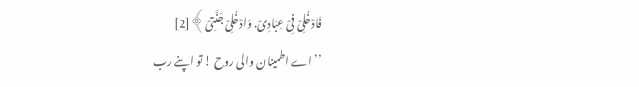فَادْخُلِیْ فِیْ عِبَادِیْ. وَادْخُلِیْ جَنَّتِیْ﴾[2]
’’ اے اطمینان والی روح ! تو اپنے رب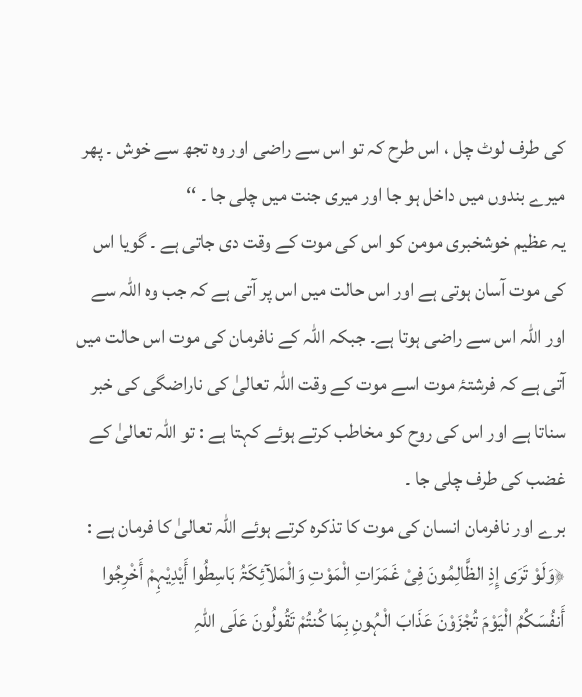کی طرف لوٹ چل ، اس طرح کہ تو اس سے راضی اور وہ تجھ سے خوش ۔ پھر میرے بندوں میں داخل ہو جا اور میری جنت میں چلی جا ۔ ‘‘
یہ عظیم خوشخبری مومن کو اس کی موت کے وقت دی جاتی ہے ۔ گویا اس کی موت آسان ہوتی ہے اور اس حالت میں اس پر آتی ہے کہ جب وہ اللہ سے اور اللہ اس سے راضی ہوتا ہے۔ جبکہ اللہ کے نافرمان کی موت اس حالت میں آتی ہے کہ فرشتۂ موت اسے موت کے وقت اللہ تعالیٰ کی ناراضگی کی خبر سناتا ہے اور اس کی روح کو مخاطب کرتے ہوئے کہتا ہے : تو اللہ تعالیٰ کے غضب کی طرف چلی جا ۔
برے اور نافرمان انسان کی موت کا تذکرہ کرتے ہوئے اللہ تعالیٰ کا فرمان ہے :
﴿وَلَوْ تَرَی إِذِ الظَّالِمُونَ فِیْ غَمَرَاتِ الْمَوْتِ وَالْمَلآئِکَۃُ بَاسِطُوا أَیْدِیْہِمْ أَخْرِجُوا أَنفُسَکُمُ الْیَوْمَ تُجْزَوْنَ عَذَابَ الْہُونِ بِمَا کُنتُمْ تَقُولُونَ عَلَی اللّٰہِ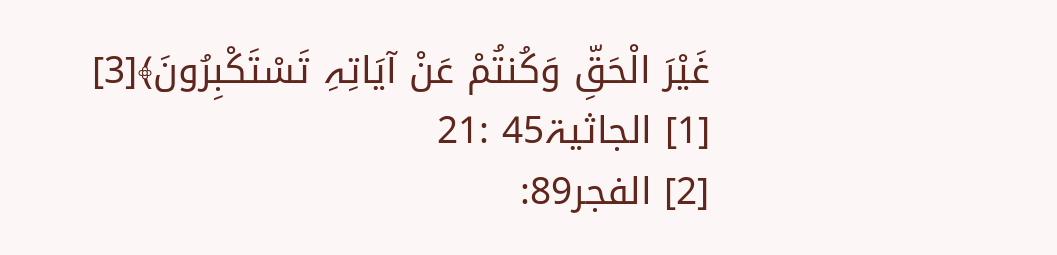غَیْرَ الْحَقِّ وَکُنتُمْ عَنْ آیَاتِہِ تَسْتَکْبِرُونَ﴾[3]
[1] الجاثیۃ45 :21
[2] الفجر89: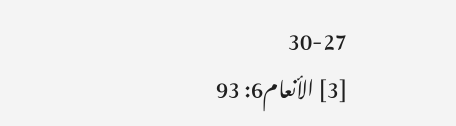30-27
[3] الأنعام6: 93